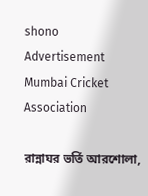shono
Advertisement
Mumbai Cricket Association

রান্নাঘর ভর্তি আরশোলা,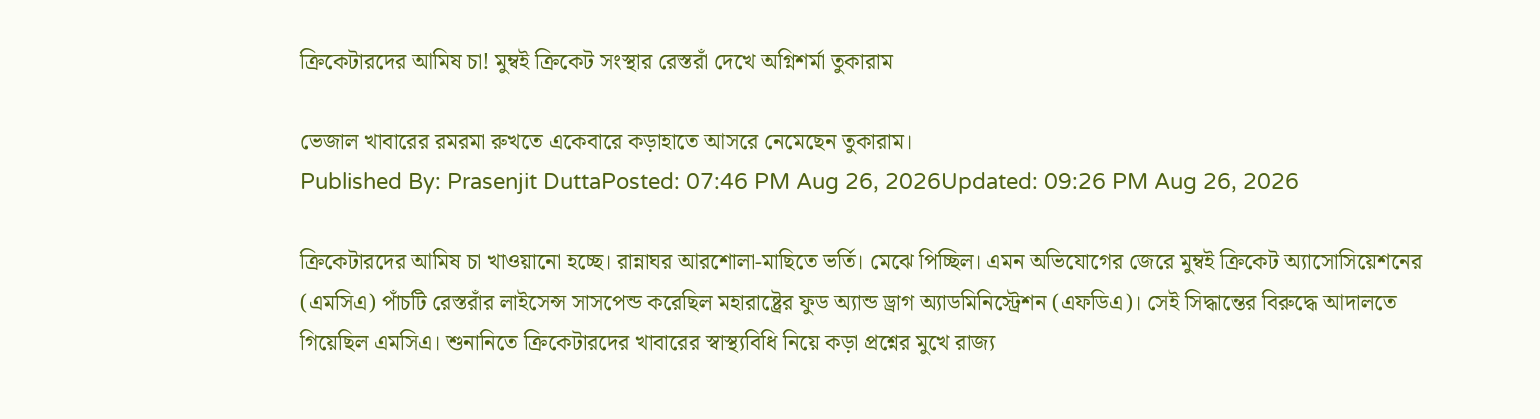ক্রিকেটারদের আমিষ চা! মুম্বই ক্রিকেট সংস্থার রেস্তরাঁ দেখে অগ্নিশর্মা তুকারাম

ভেজাল খাবারের রমরমা রুখতে একেবারে কড়াহাতে আসরে নেমেছেন তুকারাম।
Published By: Prasenjit DuttaPosted: 07:46 PM Aug 26, 2026Updated: 09:26 PM Aug 26, 2026

ক্রিকেটারদের আমিষ চা খাওয়ানো হচ্ছে। রান্নাঘর আরশোলা-মাছিতে ভর্তি। মেঝে পিচ্ছিল। এমন অভিযোগের জেরে মুম্বই ক্রিকেট অ্যাসোসিয়েশনের (এমসিএ) পাঁচটি রেস্তরাঁর লাইসেন্স সাসপেন্ড করেছিল মহারাষ্ট্রের ফুড অ্যান্ড ড্রাগ অ্যাডমিনিস্ট্রেশন (এফডিএ)। সেই সিদ্ধান্তের বিরুদ্ধে আদালতে গিয়েছিল এমসিএ। শুনানিতে ক্রিকেটারদের খাবারের স্বাস্থ্যবিধি নিয়ে কড়া প্রশ্নের মুখে রাজ্য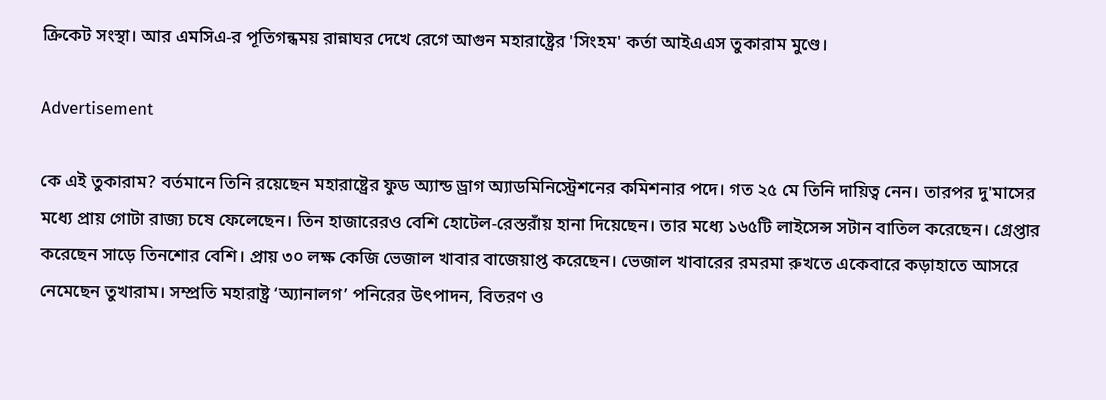ক্রিকেট সংস্থা। আর এমসিএ-র পূতিগন্ধময় রান্নাঘর দেখে রেগে আগুন মহারাষ্ট্রের 'সিংহম' কর্তা আইএএস তুকারাম মুণ্ডে।

Advertisement

কে এই তুকারাম? বর্তমানে তিনি রয়েছেন মহারাষ্ট্রের ফুড অ্যান্ড ড্রাগ অ্যাডমিনিস্ট্রেশনের কমিশনার পদে। গত ২৫ মে তিনি দায়িত্ব নেন। তারপর দু'মাসের মধ্যে প্রায় গোটা রাজ্য চষে ফেলেছেন। তিন হাজারেরও বেশি হোটেল-রেস্তরাঁয় হানা দিয়েছেন। তার মধ্যে ১৬৫টি লাইসেন্স সটান বাতিল করেছেন। গ্রেপ্তার করেছেন সাড়ে তিনশোর বেশি। প্রায় ৩০ লক্ষ কেজি ভেজাল খাবার বাজেয়াপ্ত করেছেন। ভেজাল খাবারের রমরমা রুখতে একেবারে কড়াহাতে আসরে নেমেছেন তুখারাম। সম্প্রতি মহারাষ্ট্র ‘অ্যানালগ’ পনিরের উৎপাদন, বিতরণ ও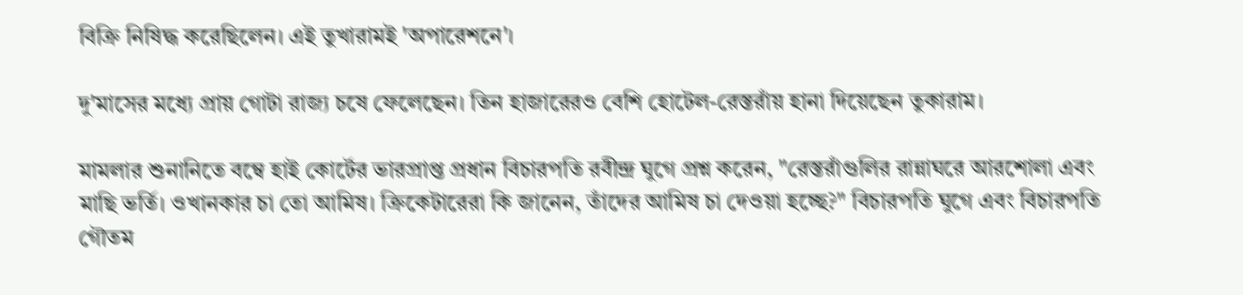বিক্রি নিষিদ্ধ করেছিলেন। এই তুখারামই 'অপারেশনে'।

দু'মাসের মধ্যে প্রায় গোটা রাজ্য চষে ফেলেছেন। তিন হাজারেরও বেশি হোটেল-রেস্তরাঁয় হানা দিয়েছেন তুকারাম।

মামলার শুনানিতে বম্বে হাই কোর্টের ভারপ্রাপ্ত প্রধান বিচারপতি রবীন্দ্র ঘুগে প্রশ্ন করেন, "রেস্তরাঁগুলির রান্নাঘরে আরশোলা এবং মাছি ভর্তি। ওখানকার চা তো আমিষ। ক্রিকেটারেরা কি জানেন, তাঁদের আমিষ চা দেওয়া হচ্ছে?" বিচারপতি ঘুগে এবং বিচারপতি গৌতম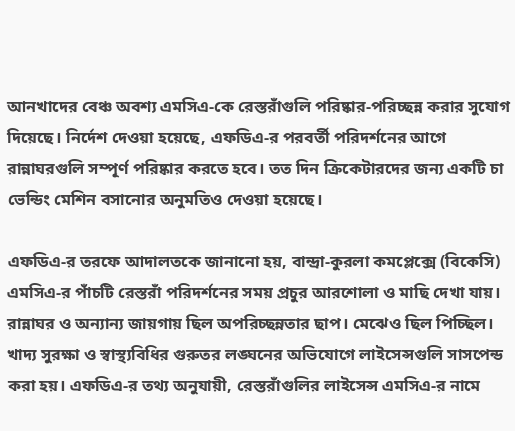আনখাদের বেঞ্চ অবশ্য এমসিএ-কে রেস্তরাঁগুলি পরিষ্কার-পরিচ্ছন্ন করার সুযোগ দিয়েছে। নির্দেশ দেওয়া হয়েছে, এফডিএ-র পরবর্তী পরিদর্শনের আগে রান্নাঘরগুলি সম্পূর্ণ পরিষ্কার করতে হবে। তত দিন ক্রিকেটারদের জন্য একটি চা ভেন্ডিং মেশিন বসানোর অনুমতিও দেওয়া হয়েছে।

এফডিএ-র তরফে আদালতকে জানানো হয়, বান্দ্রা-কুরলা কমপ্লেক্সে (বিকেসি) এমসিএ-র পাঁচটি রেস্তরাঁ পরিদর্শনের সময় প্রচুর আরশোলা ও মাছি দেখা যায়। রান্নাঘর ও অন্যান্য জায়গায় ছিল অপরিচ্ছন্নতার ছাপ। মেঝেও ছিল পিচ্ছিল। খাদ্য সুরক্ষা ও স্বাস্থ্যবিধির গুরুতর লঙ্ঘনের অভিযোগে লাইসেন্সগুলি সাসপেন্ড করা হয়। এফডিএ-র তথ্য অনুযায়ী, রেস্তরাঁগুলির লাইসেন্স এমসিএ-র নামে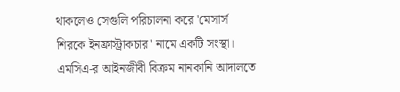থাকলেও সেগুলি পরিচালনা করে 'মেসার্স শিরকে ইনফ্রাস্ট্রাকচার' নামে একটি সংস্থা। এমসিএ-র আইনজীবী বিক্রম নানকানি আদালতে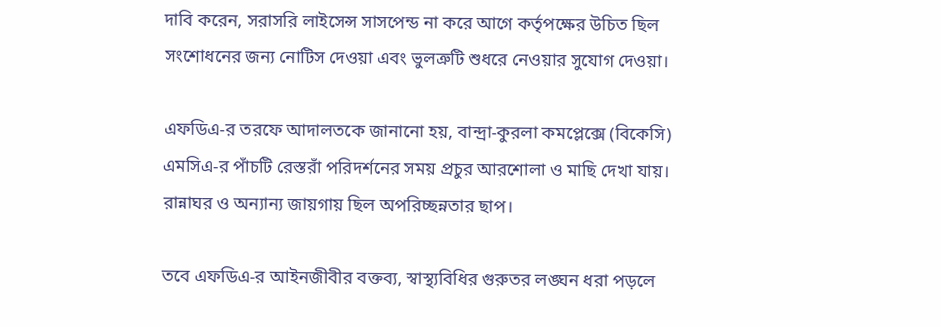দাবি করেন, সরাসরি লাইসেন্স সাসপেন্ড না করে আগে কর্তৃপক্ষের উচিত ছিল সংশোধনের জন্য নোটিস দেওয়া এবং ভুলত্রুটি শুধরে নেওয়ার সুযোগ দেওয়া।

এফডিএ-র তরফে আদালতকে জানানো হয়, বান্দ্রা-কুরলা কমপ্লেক্সে (বিকেসি) এমসিএ-র পাঁচটি রেস্তরাঁ পরিদর্শনের সময় প্রচুর আরশোলা ও মাছি দেখা যায়। রান্নাঘর ও অন্যান্য জায়গায় ছিল অপরিচ্ছন্নতার ছাপ।

তবে এফডিএ-র আইনজীবীর বক্তব্য, স্বাস্থ্যবিধির গুরুতর লঙ্ঘন ধরা পড়লে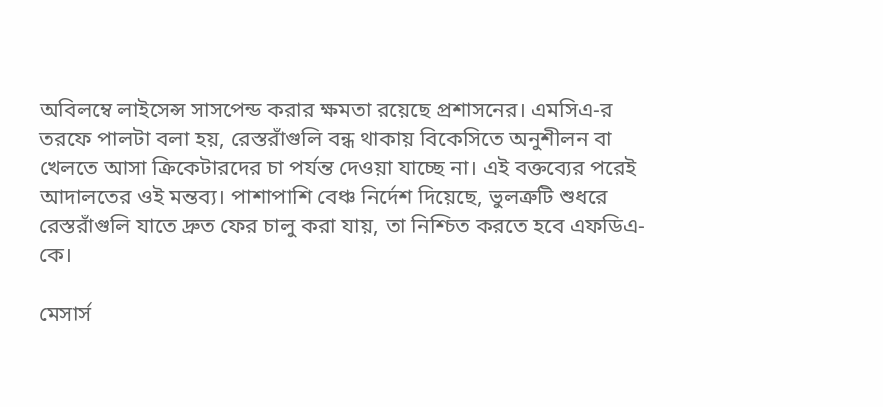অবিলম্বে লাইসেন্স সাসপেন্ড করার ক্ষমতা রয়েছে প্রশাসনের। এমসিএ-র তরফে পালটা বলা হয়, রেস্তরাঁগুলি বন্ধ থাকায় বিকেসিতে অনুশীলন বা খেলতে আসা ক্রিকেটারদের চা পর্যন্ত দেওয়া যাচ্ছে না। এই বক্তব্যের পরেই আদালতের ওই মন্তব্য। পাশাপাশি বেঞ্চ নির্দেশ দিয়েছে, ভুলত্রুটি শুধরে রেস্তরাঁগুলি যাতে দ্রুত ফের চালু করা যায়, তা নিশ্চিত করতে হবে এফডিএ-কে।

মেসার্স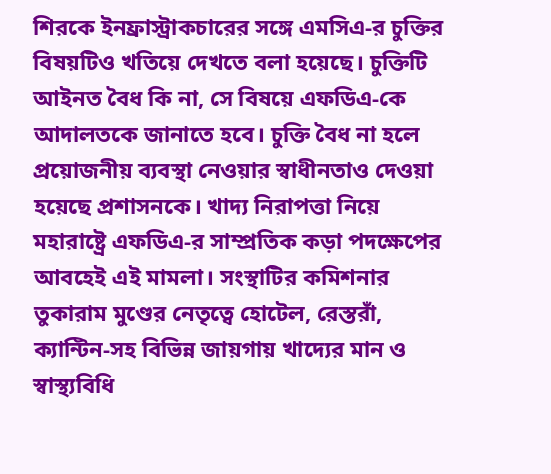শিরকে ইনফ্রাস্ট্রাকচারের সঙ্গে এমসিএ-র চুক্তির বিষয়টিও খতিয়ে দেখতে বলা হয়েছে। চুক্তিটি আইনত বৈধ কি না, সে বিষয়ে এফডিএ-কে আদালতকে জানাতে হবে। চুক্তি বৈধ না হলে প্রয়োজনীয় ব্যবস্থা নেওয়ার স্বাধীনতাও দেওয়া হয়েছে প্রশাসনকে। খাদ্য নিরাপত্তা নিয়ে মহারাষ্ট্রে এফডিএ-র সাম্প্রতিক কড়া পদক্ষেপের আবহেই এই মামলা। সংস্থাটির কমিশনার তুকারাম মুণ্ডের নেতৃত্বে হোটেল, রেস্তরাঁ, ক্যান্টিন-সহ বিভিন্ন জায়গায় খাদ্যের মান ও স্বাস্থ্যবিধি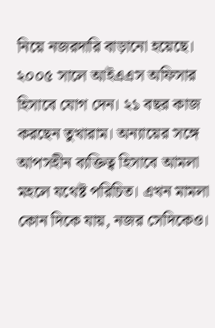নিয়ে নজরদারি বাড়ানো হয়েছে। ২০০৫ সালে আইএএস অফিসার হিসাবে যোগ দেন। ২১ বছর কাজ করছেন তুখারাম। অন্যায়ের সঙ্গে আপসহীন ব্যক্তিত্ব হিসাবে আমলা মহলে যথেষ্ট পরিচিত। এখন মামলা কোন দিকে যায়, নজর সেদিকেও।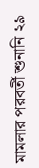মামলার পরবর্তী শুনানি ২৯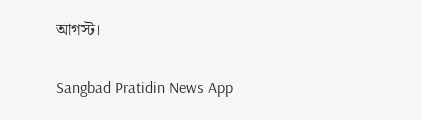আগস্ট।

Sangbad Pratidin News App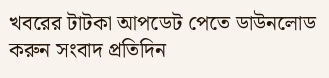খবরের টাটকা আপডেট পেতে ডাউনলোড করুন সংবাদ প্রতিদিন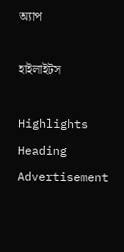অ্যাপ

হাইলাইটস

Highlights Heading
Advertisement